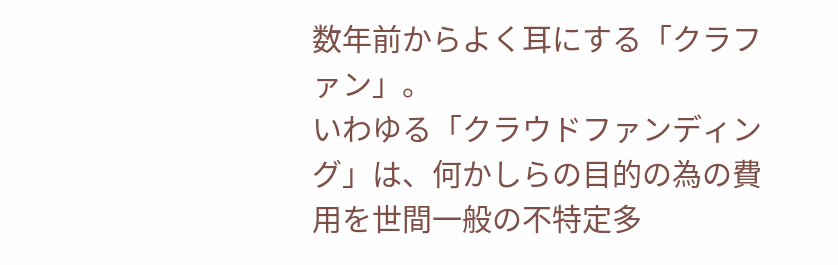数年前からよく耳にする「クラファン」。
いわゆる「クラウドファンディング」は、何かしらの目的の為の費用を世間一般の不特定多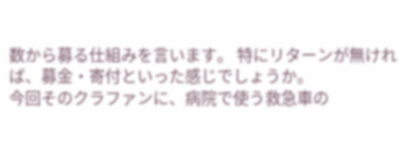数から募る仕組みを言います。 特にリターンが無ければ、募金・寄付といった感じでしょうか。
今回そのクラファンに、病院で使う救急車の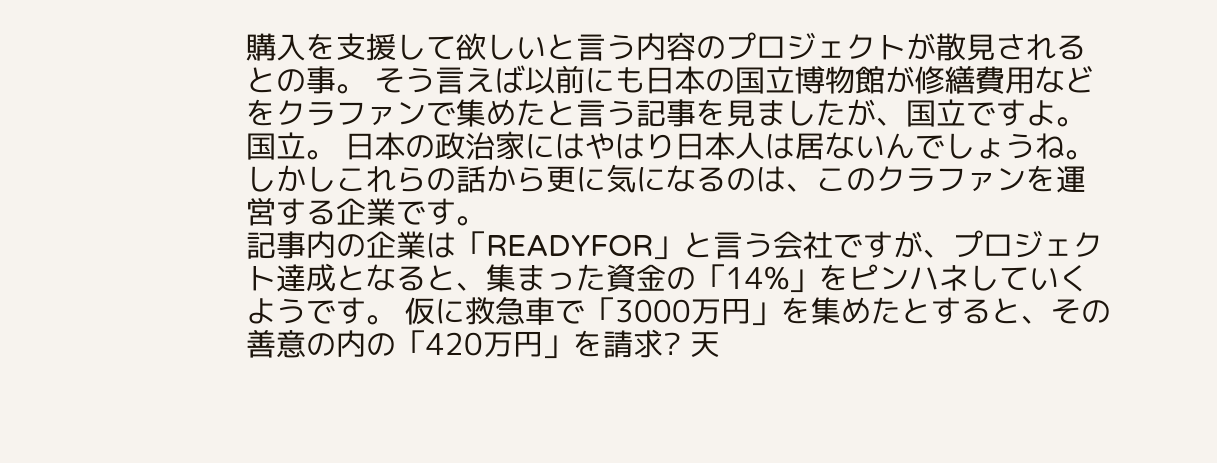購入を支援して欲しいと言う内容のプロジェクトが散見されるとの事。 そう言えば以前にも日本の国立博物館が修繕費用などをクラファンで集めたと言う記事を見ましたが、国立ですよ。 国立。 日本の政治家にはやはり日本人は居ないんでしょうね。
しかしこれらの話から更に気になるのは、このクラファンを運営する企業です。
記事内の企業は「READYFOR」と言う会社ですが、プロジェクト達成となると、集まった資金の「14%」をピンハネしていくようです。 仮に救急車で「3000万円」を集めたとすると、その善意の内の「420万円」を請求? 天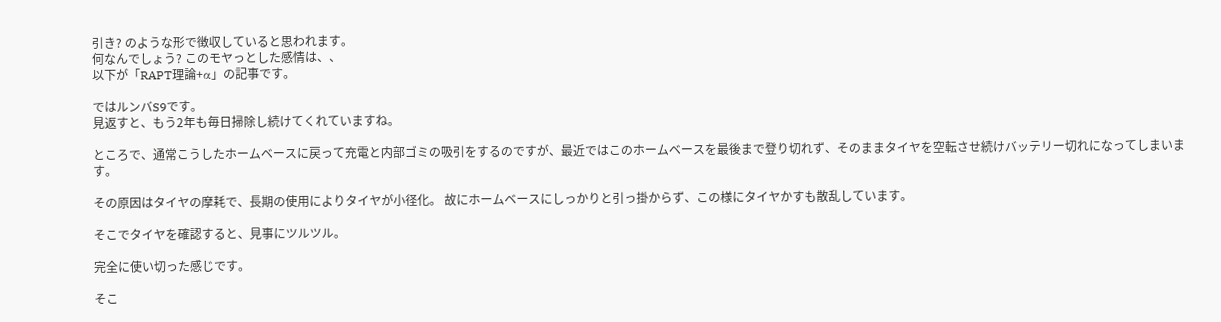引き? のような形で徴収していると思われます。
何なんでしょう? このモヤっとした感情は、、
以下が「RAPT理論+α」の記事です。

ではルンバS9です。
見返すと、もう2年も毎日掃除し続けてくれていますね。

ところで、通常こうしたホームベースに戻って充電と内部ゴミの吸引をするのですが、最近ではこのホームベースを最後まで登り切れず、そのままタイヤを空転させ続けバッテリー切れになってしまいます。

その原因はタイヤの摩耗で、長期の使用によりタイヤが小径化。 故にホームベースにしっかりと引っ掛からず、この様にタイヤかすも散乱しています。

そこでタイヤを確認すると、見事にツルツル。

完全に使い切った感じです。

そこ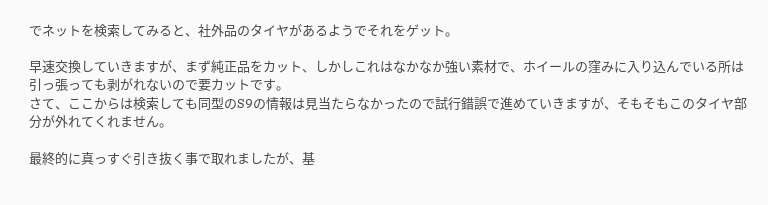でネットを検索してみると、社外品のタイヤがあるようでそれをゲット。

早速交換していきますが、まず純正品をカット、しかしこれはなかなか強い素材で、ホイールの窪みに入り込んでいる所は引っ張っても剥がれないので要カットです。
さて、ここからは検索しても同型のS9の情報は見当たらなかったので試行錯誤で進めていきますが、そもそもこのタイヤ部分が外れてくれません。

最終的に真っすぐ引き抜く事で取れましたが、基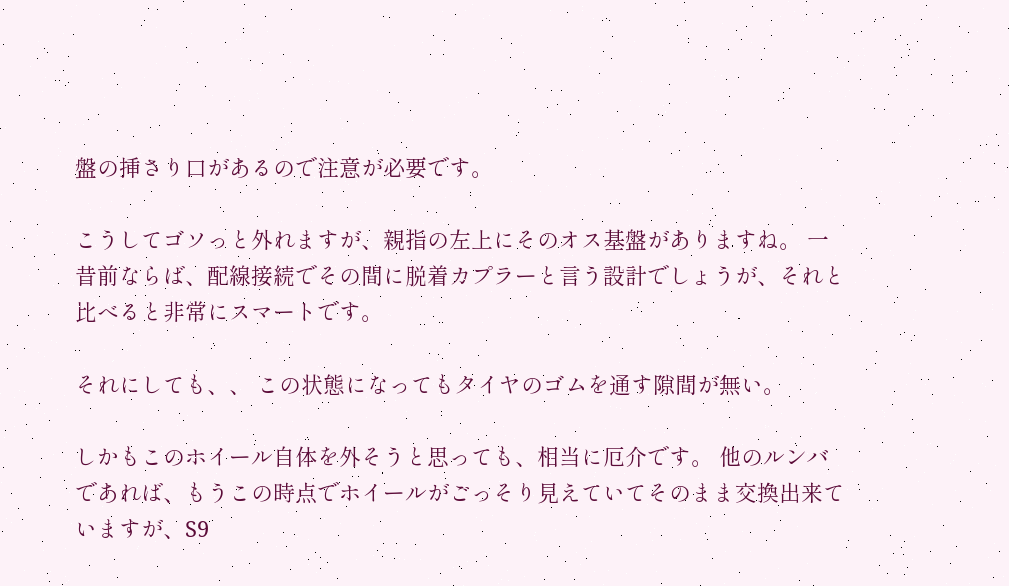盤の挿さり口があるので注意が必要です。

こうしてゴソっと外れますが、親指の左上にそのオス基盤がありますね。 一昔前ならば、配線接続でその間に脱着カプラーと言う設計でしょうが、それと比べると非常にスマートです。

それにしても、、 この状態になってもタイヤのゴムを通す隙間が無い。

しかもこのホイール自体を外そうと思っても、相当に厄介です。 他のルンバであれば、もうこの時点でホイールがごっそり見えていてそのまま交換出来ていますが、S9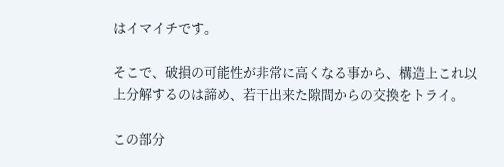はイマイチです。

そこで、破損の可能性が非常に高くなる事から、構造上これ以上分解するのは諦め、若干出来た隙間からの交換をトライ。

この部分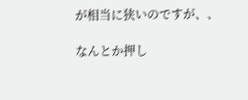が相当に狭いのですが、、

なんとか押し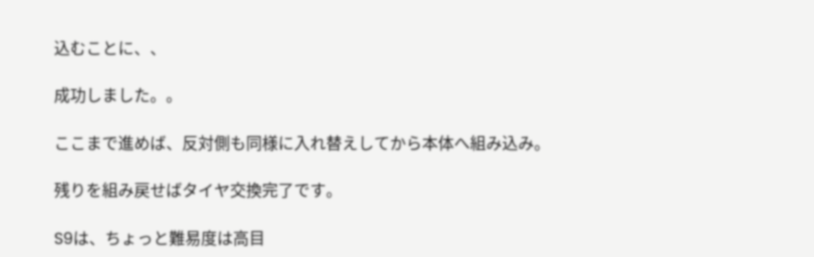込むことに、、

成功しました。。

ここまで進めば、反対側も同様に入れ替えしてから本体へ組み込み。

残りを組み戻せばタイヤ交換完了です。

S9は、ちょっと難易度は高目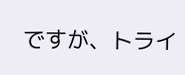ですが、トライ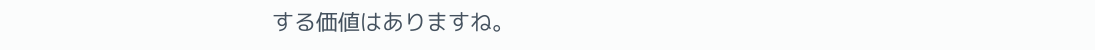する価値はありますね。